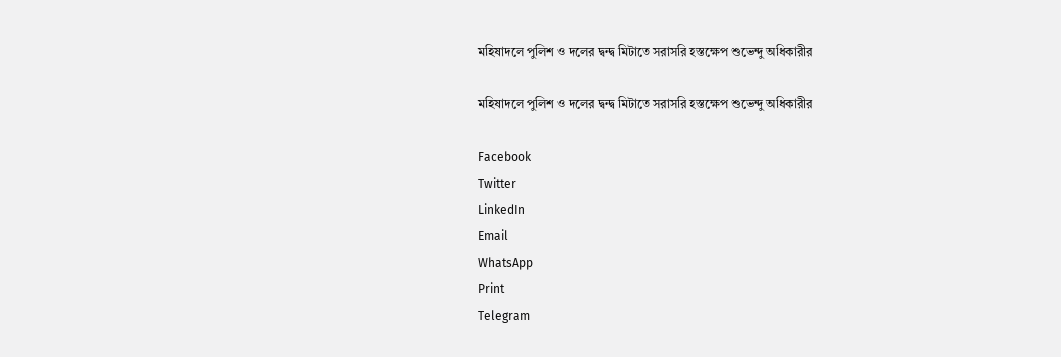মহিষাদলে পুলিশ ও দলের দ্বন্দ্ব মিটাতে সরাসরি হস্তক্ষেপ শুভেন্দু অধিকারীর

মহিষাদলে পুলিশ ও দলের দ্বন্দ্ব মিটাতে সরাসরি হস্তক্ষেপ শুভেন্দু অধিকারীর

Facebook
Twitter
LinkedIn
Email
WhatsApp
Print
Telegram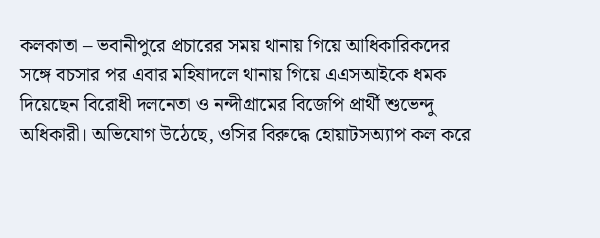কলকাতা – ভবানীপুরে প্রচারের সময় থানায় গিয়ে আধিকারিকদের সঙ্গে বচসার পর এবার মহিষাদলে থানায় গিয়ে এএসআইকে ধমক দিয়েছেন বিরোধী দলনেতা ও নন্দীগ্রামের বিজেপি প্রার্থী শুভেন্দু অধিকারী। অভিযোগ উঠেছে, ওসির বিরুদ্ধে হোয়াটসঅ্যাপ কল করে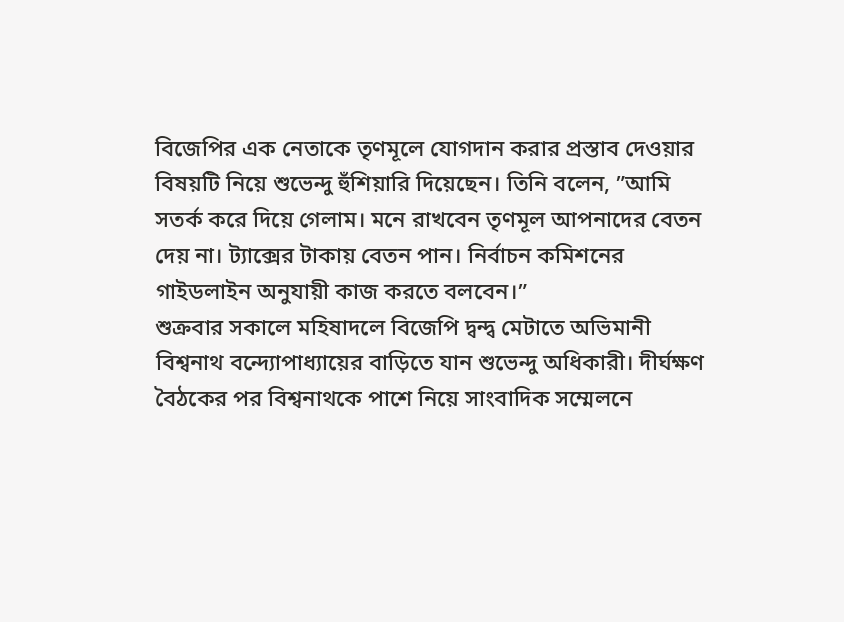বিজেপির এক নেতাকে তৃণমূলে যোগদান করার প্রস্তাব দেওয়ার বিষয়টি নিয়ে শুভেন্দু হুঁশিয়ারি দিয়েছেন। তিনি বলেন, ”আমি সতর্ক করে দিয়ে গেলাম। মনে রাখবেন তৃণমূল আপনাদের বেতন দেয় না। ট্যাক্সের টাকায় বেতন পান। নির্বাচন কমিশনের গাইডলাইন অনুযায়ী কাজ করতে বলবেন।”
শুক্রবার সকালে মহিষাদলে বিজেপি দ্বন্দ্ব মেটাতে অভিমানী বিশ্বনাথ বন্দ্যোপাধ‌্যায়ের বাড়িতে যান শুভেন্দু অধিকারী। দীর্ঘক্ষণ বৈঠকের পর বিশ্বনাথকে পাশে নিয়ে সাংবাদিক সম্মেলনে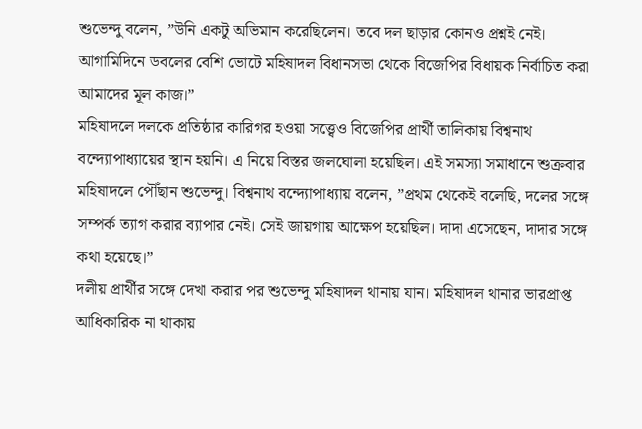শুভেন্দু বলেন, ”উনি একটু অভিমান করেছিলেন। তবে দল ছাড়ার কোনও প্রশ্নই নেই। আগামিদিনে ডবলের বেশি ভোটে মহিষাদল বিধানসভা থেকে বিজেপির বিধায়ক নির্বাচিত করা আমাদের মূল কাজ।”
মহিষাদলে দলকে প্রতিষ্ঠার কারিগর হওয়া সত্ত্বেও বিজেপির প্রার্থী তালিকায় বিশ্বনাথ বন্দ্যোপাধ‌্যায়ের স্থান হয়নি। এ নিয়ে বিস্তর জলঘোলা হয়েছিল। এই সমস্যা সমাধানে শুক্রবার মহিষাদলে পৌঁছান শুভেন্দু। বিশ্বনাথ বন্দ্যোপাধ্যায় বলেন, ”প্রথম থেকেই বলেছি, দলের সঙ্গে সম্পর্ক ত্যাগ করার ব্যাপার নেই। সেই জায়গায় আক্ষেপ হয়েছিল। দাদা এসেছেন, দাদার সঙ্গে কথা হয়েছে।”
দলীয় প্রার্থীর সঙ্গে দেখা করার পর শুভেন্দু মহিষাদল থানায় যান। মহিষাদল থানার ভারপ্রাপ্ত আধিকারিক না থাকায়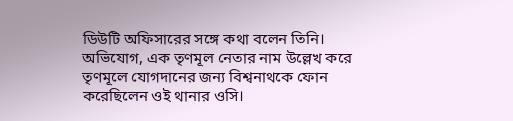ডিউটি অফিসারের সঙ্গে কথা বলেন তিনি। অভিযোগ, এক তৃণমূল নেতার নাম উল্লেখ করে তৃণমূলে যোগদানের জন্য বিশ্বনাথকে ফোন করেছিলেন ওই থানার ওসি।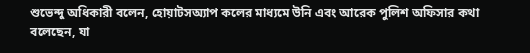শুভেন্দু অধিকারী বলেন, হোয়াটসঅ্যাপ কলের মাধ্যমে উনি এবং আরেক পুলিশ অফিসার কথা বলেছেন, যা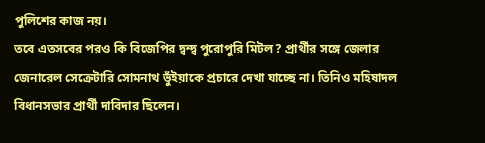পুলিশের কাজ নয়।
তবে এতসবের পরও কি বিজেপির দ্বন্দ্ব পুরোপুরি মিটল? প্রার্থীর সঙ্গে জেলার জেনারেল সেক্রেটারি সোমনাথ ভুঁইয়াকে প্রচারে দেখা যাচ্ছে না। তিনিও মহিষাদল বিধানসভার প্রার্থী দাবিদার ছিলেন।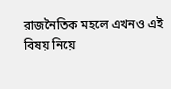রাজনৈতিক মহলে এখনও এই বিষয় নিয়ে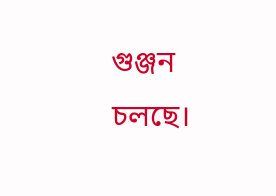গুঞ্জন চলছে।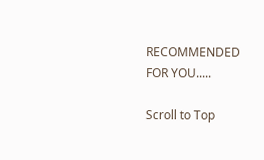RECOMMENDED FOR YOU.....

Scroll to Top